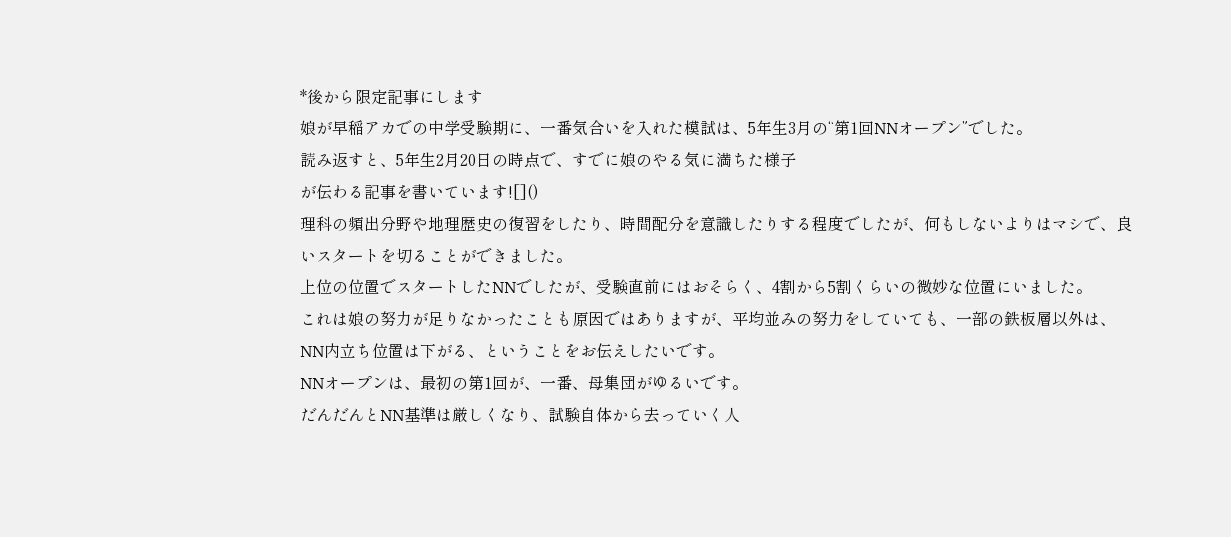*後から限定記事にします
娘が早稲アカでの中学受験期に、一番気合いを入れた模試は、5年生3月の“第1回NNオープン”でした。
読み返すと、5年生2月20日の時点で、すでに娘のやる気に満ちた様子
が伝わる記事を書いています![]()
理科の頻出分野や地理歴史の復習をしたり、時間配分を意識したりする程度でしたが、何もしないよりはマシで、良いスタートを切ることができました。
上位の位置でスタートしたNNでしたが、受験直前にはおそらく、4割から5割くらいの微妙な位置にいました。
これは娘の努力が足りなかったことも原因ではありますが、平均並みの努力をしていても、一部の鉄板層以外は、NN内立ち位置は下がる、ということをお伝えしたいです。
NNオープンは、最初の第1回が、一番、母集団がゆるいです。
だんだんとNN基準は厳しくなり、試験自体から去っていく人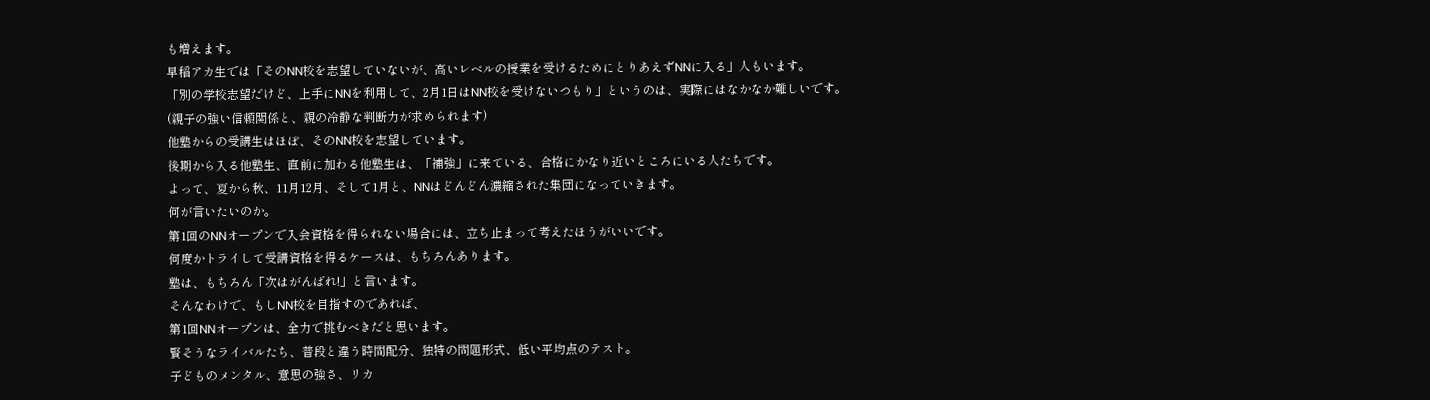も増えます。
早稲アカ生では「そのNN校を志望していないが、高いレベルの授業を受けるためにとりあえずNNに入る」人もいます。
「別の学校志望だけど、上手にNNを利用して、2月1日はNN校を受けないつもり」というのは、実際にはなかなか難しいです。
(親子の強い信頼関係と、親の冷静な判断力が求められます)
他塾からの受講生はほぼ、そのNN校を志望しています。
後期から入る他塾生、直前に加わる他塾生は、「補強」に来ている、合格にかなり近いところにいる人たちです。
よって、夏から秋、11月12月、そして1月と、NNはどんどん濃縮された集団になっていきます。
何が言いたいのか。
第1回のNNオープンで入会資格を得られない場合には、立ち止まって考えたほうがいいです。
何度かトライして受講資格を得るケースは、もちろんあります。
塾は、もちろん「次はがんばれ!」と言います。
そんなわけで、もしNN校を目指すのであれば、
第1回NNオープンは、全力で挑むべきだと思います。
賢そうなライバルたち、普段と違う時間配分、独特の問題形式、低い平均点のテスト。
子どものメンタル、意思の強さ、リカ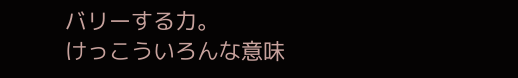バリーする力。
けっこういろんな意味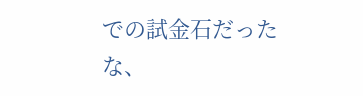での試金石だったな、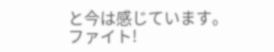と今は感じています。
ファイト!